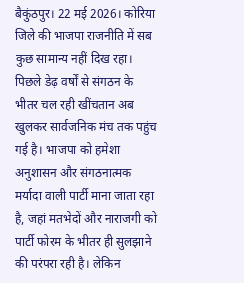बैकुंठपुर। 22 मई 2026। कोरिया जिले की भाजपा राजनीति में सब कुछ सामान्य नहीं दिख रहा। पिछले डेढ़ वर्षों से संगठन के भीतर चल रही खींचतान अब खुलकर सार्वजनिक मंच तक पहुंच गई है। भाजपा को हमेशा अनुशासन और संगठनात्मक मर्यादा वाली पार्टी माना जाता रहा है, जहां मतभेदों और नाराजगी को पार्टी फोरम के भीतर ही सुलझाने की परंपरा रही है। लेकिन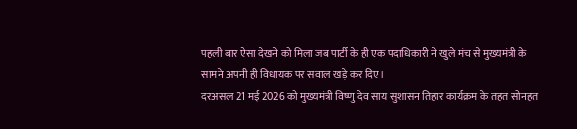पहली बार ऐसा देखने को मिला जब पार्टी के ही एक पदाधिकारी ने खुले मंच से मुख्यमंत्री के सामने अपनी ही विधायक पर सवाल खड़े कर दिए।
दरअसल 21 मई 2026 को मुख्यमंत्री विष्णु देव साय सुशासन तिहार कार्यक्रम के तहत सोनहत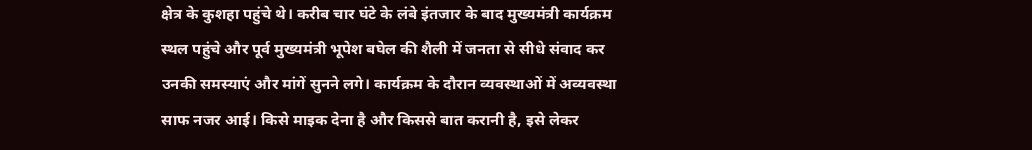क्षेत्र के कुशहा पहुंचे थे। करीब चार घंटे के लंबे इंतजार के बाद मुख्यमंत्री कार्यक्रम स्थल पहुंचे और पूर्व मुख्यमंत्री भूपेश बघेल की शैली में जनता से सीधे संवाद कर उनकी समस्याएं और मांगें सुनने लगे। कार्यक्रम के दौरान व्यवस्थाओं में अव्यवस्था साफ नजर आई। किसे माइक देना है और किससे बात करानी है, इसे लेकर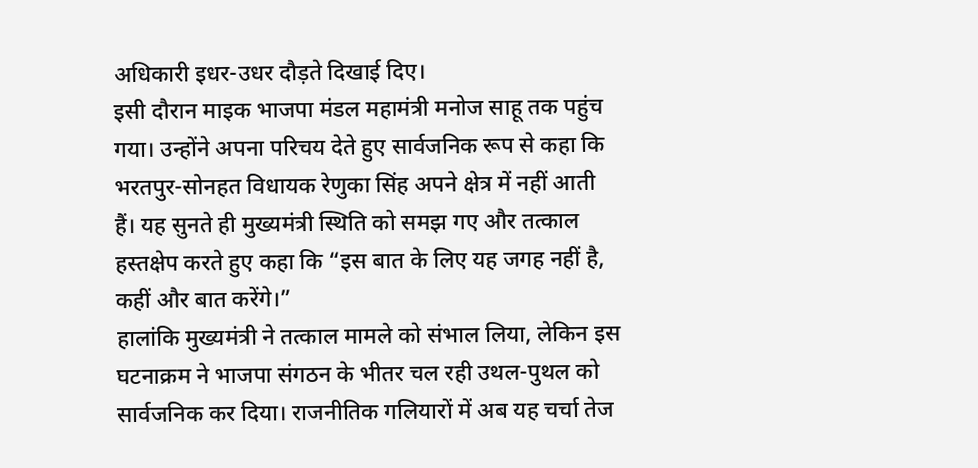अधिकारी इधर-उधर दौड़ते दिखाई दिए।
इसी दौरान माइक भाजपा मंडल महामंत्री मनोज साहू तक पहुंच गया। उन्होंने अपना परिचय देते हुए सार्वजनिक रूप से कहा कि भरतपुर-सोनहत विधायक रेणुका सिंह अपने क्षेत्र में नहीं आती हैं। यह सुनते ही मुख्यमंत्री स्थिति को समझ गए और तत्काल हस्तक्षेप करते हुए कहा कि “इस बात के लिए यह जगह नहीं है, कहीं और बात करेंगे।”
हालांकि मुख्यमंत्री ने तत्काल मामले को संभाल लिया, लेकिन इस घटनाक्रम ने भाजपा संगठन के भीतर चल रही उथल-पुथल को सार्वजनिक कर दिया। राजनीतिक गलियारों में अब यह चर्चा तेज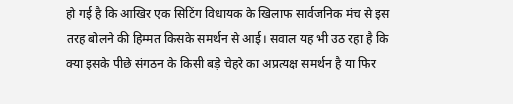हो गई है कि आखिर एक सिटिंग विधायक के खिलाफ सार्वजनिक मंच से इस तरह बोलने की हिम्मत किसके समर्थन से आई। सवाल यह भी उठ रहा है कि क्या इसके पीछे संगठन के किसी बड़े चेहरे का अप्रत्यक्ष समर्थन है या फिर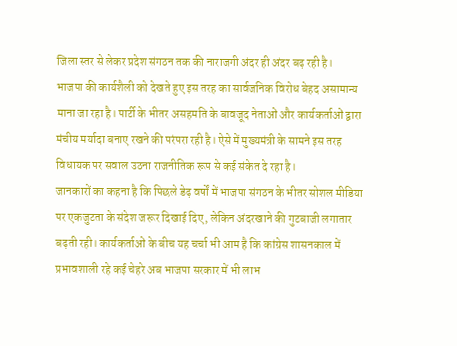जिला स्तर से लेकर प्रदेश संगठन तक की नाराजगी अंदर ही अंदर बढ़ रही है।
भाजपा की कार्यशैली को देखते हुए इस तरह का सार्वजनिक विरोध बेहद असामान्य माना जा रहा है। पार्टी के भीतर असहमति के बावजूद नेताओं और कार्यकर्ताओं द्वारा मंचीय मर्यादा बनाए रखने की परंपरा रही है। ऐसे में मुख्यमंत्री के सामने इस तरह विधायक पर सवाल उठना राजनीतिक रूप से कई संकेत दे रहा है।
जानकारों का कहना है कि पिछले डेढ़ वर्षों में भाजपा संगठन के भीतर सोशल मीडिया पर एकजुटता के संदेश जरूर दिखाई दिए, लेकिन अंदरखाने की गुटबाजी लगातार बढ़ती रही। कार्यकर्ताओं के बीच यह चर्चा भी आम है कि कांग्रेस शासनकाल में प्रभावशाली रहे कई चेहरे अब भाजपा सरकार में भी लाभ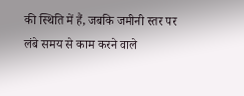की स्थिति में हैं, जबकि जमीनी स्तर पर लंबे समय से काम करने वाले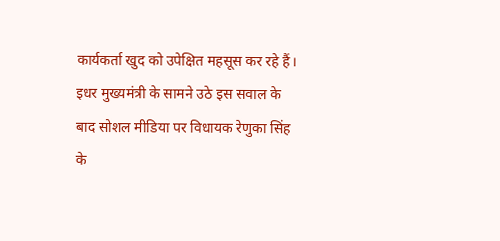कार्यकर्ता खुद को उपेक्षित महसूस कर रहे हैं।
इधर मुख्यमंत्री के सामने उठे इस सवाल के बाद सोशल मीडिया पर विधायक रेणुका सिंह के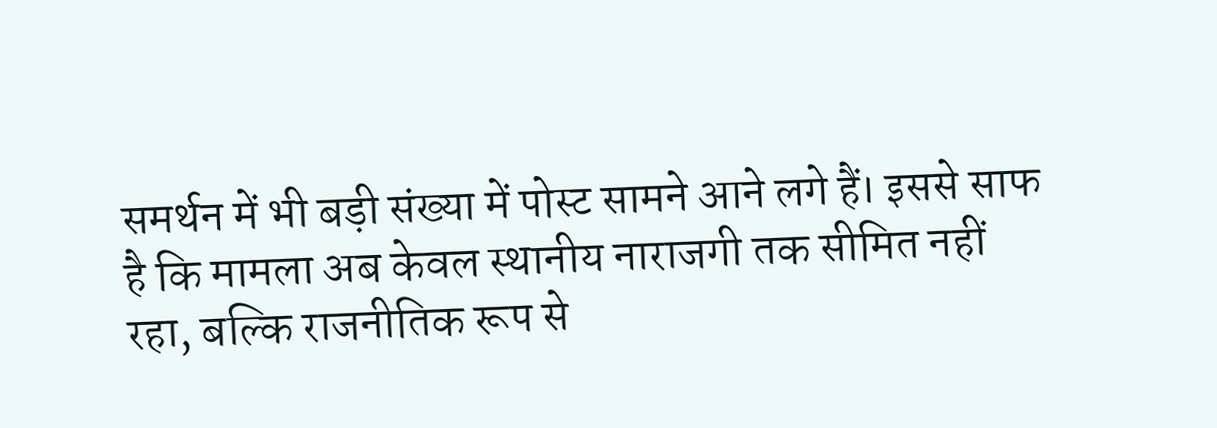समर्थन में भी बड़ी संख्या में पोस्ट सामने आने लगे हैं। इससे साफ है कि मामला अब केवल स्थानीय नाराजगी तक सीमित नहीं रहा, बल्कि राजनीतिक रूप से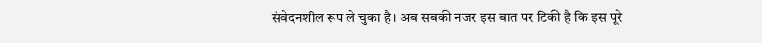संवेदनशील रूप ले चुका है। अब सबकी नजर इस बात पर टिकी है कि इस पूरे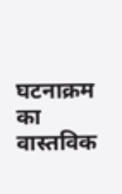घटनाक्रम का वास्तविक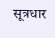सूत्रधार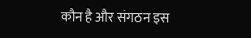कौन है और संगठन इस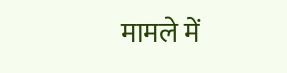मामले में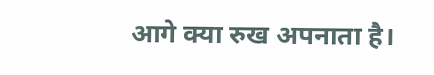आगे क्या रुख अपनाता है।